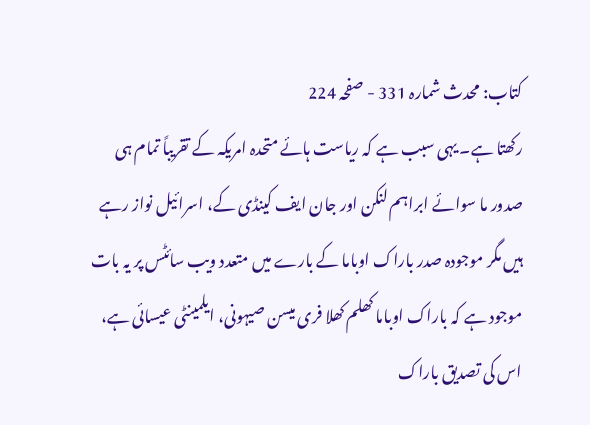کتاب: محدث شمارہ 331 - صفحہ 224
رکھتا ہے۔ یہی سبب ہے کہ ریاست ہائے متحدہ امریکہ کے تقریباً تمام ہی صدور ما سوائے ابراہم لنکن اور جان ایف کینڈی کے، اسرائیل نواز رہے ہیں مگر موجودہ صدر باراک اوباما کے بارے میں متعدد ویب سائٹس پر یہ بات موجود ہے کہ باراک اوباما کھلم کھلا فری میسن صیہونی، ایلمینٹی عیسائی ہے، اس کی تصدیق باراک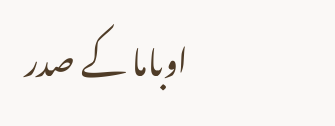اوباما کے صدر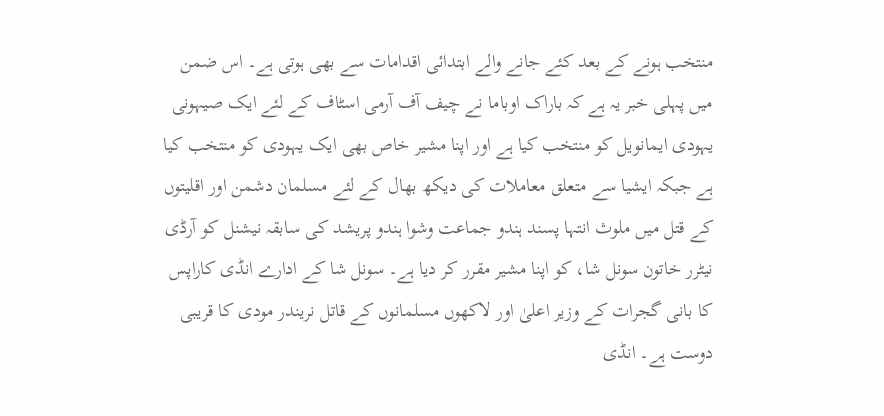منتخب ہونے کے بعد کئے جانے والے ابتدائی اقدامات سے بھی ہوتی ہے۔ اس ضمن میں پہلی خبر یہ ہے کہ باراک اوباما نے چیف آف آرمی اسٹاف کے لئے ایک صیہونی یہودی ایمانویل کو منتخب کیا ہے اور اپنا مشیر خاص بھی ایک یہودی کو منتخب کیا ہے جبکہ ایشیا سے متعلق معاملات کی دیکھ بھال کے لئے مسلمان دشمن اور اقلیتوں کے قتل میں ملوث انتہا پسند ہندو جماعت وشوا ہندو پریشد کی سابقہ نیشنل کو آرڈی نیٹرر خاتون سونل شا، کو اپنا مشیر مقرر کر دیا ہے۔ سونل شا کے ادارے انڈی کاراپس کا بانی گجرات کے وزیر اعلیٰ اور لاکھوں مسلمانوں کے قاتل نریندر مودی کا قریبی دوست ہے۔ انڈی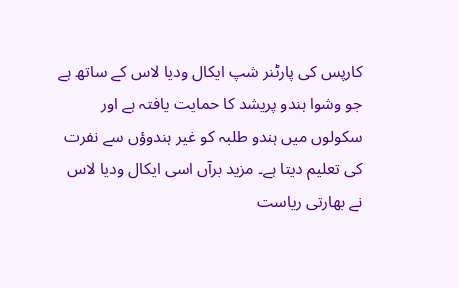کارپس کی پارٹنر شپ ایکال ودیا لاس کے ساتھ ہے جو وشوا ہندو پریشد کا حمایت یافتہ ہے اور سکولوں میں ہندو طلبہ کو غیر ہندوؤں سے نفرت کی تعلیم دیتا ہے۔ مزید برآں اسی ایکال ودیا لاس نے بھارتی ریاست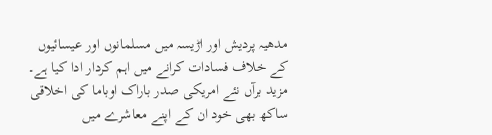مدھیہ پردیش اور اڑیسہ میں مسلمانوں اور عیسائیوں کے خلاف فسادات کرانے میں اہم کردار ادا کیا ہے۔ مزید برآں نئے امریکی صدر باراک اوباما کی اخلاقی ساکھ بھی خود ان کے اپنے معاشرے میں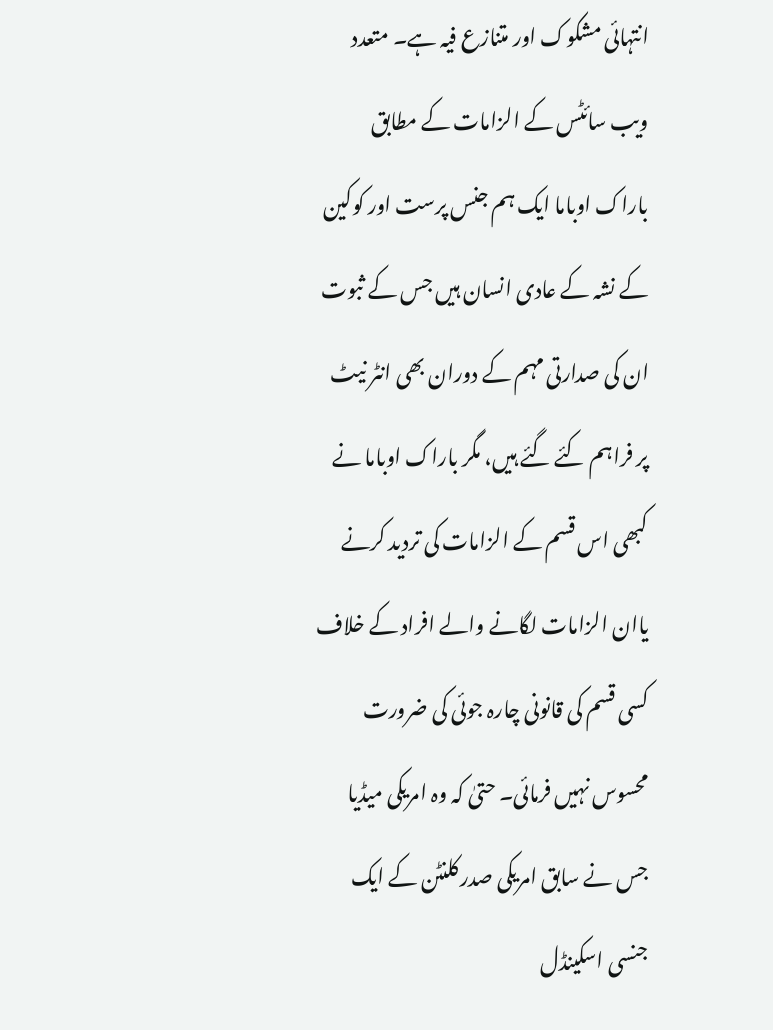انتہائی مشکوک اور متنازع فیہ ہے۔ متعدد ویب سائٹس کے الزامات کے مطابق باراک اوباما ایک ہم جنس پرست اور کوکین کے نشہ کے عادی انسان ہیں جس کے ثبوت ان کی صدارتی مہم کے دوران بھی انٹر نیٹ پر فراہم کئے گئے ہیں، مگر باراک اوباما نے کبھی اس قسم کے الزامات کی تردید کرنے یاان الزامات لگانے والے افراد کے خلاف کسی قسم کی قانونی چارہ جوئی کی ضرورت محسوس نہیں فرمائی۔ حتیٰ کہ وہ امریکی میڈیا جس نے سابق امریکی صدر کلنٹن کے ایک جنسی اسکینڈل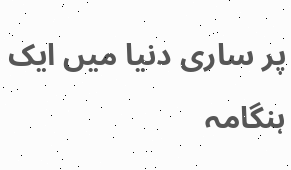پر ساری دنیا میں ایک ہنگامہ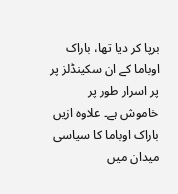برپا کر دیا تھا، باراک اوباما کے ان سکینڈلز پر پر اسرار طور پر خاموش ہے۔ علاوہ ازیں باراک اوباما کا سیاسی میدان میں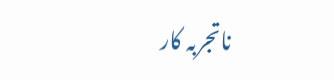ناتجربہ کار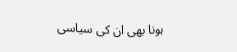ہونا بھی ان کی سیاسی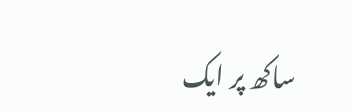ساکھ پر ایک